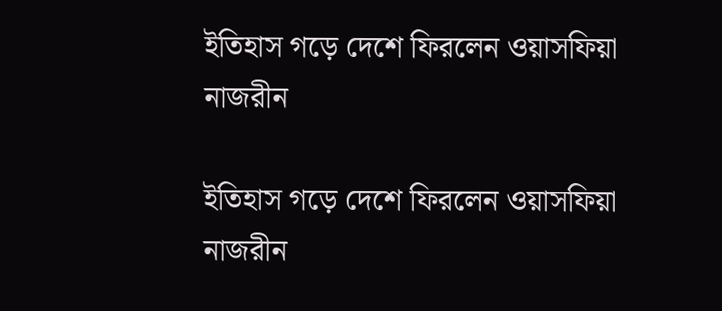ইতিহাস গড়ে দেশে ফিরলেন ওয়াসফিয়া নাজরীন

ইতিহাস গড়ে দেশে ফিরলেন ওয়াসফিয়া নাজরীন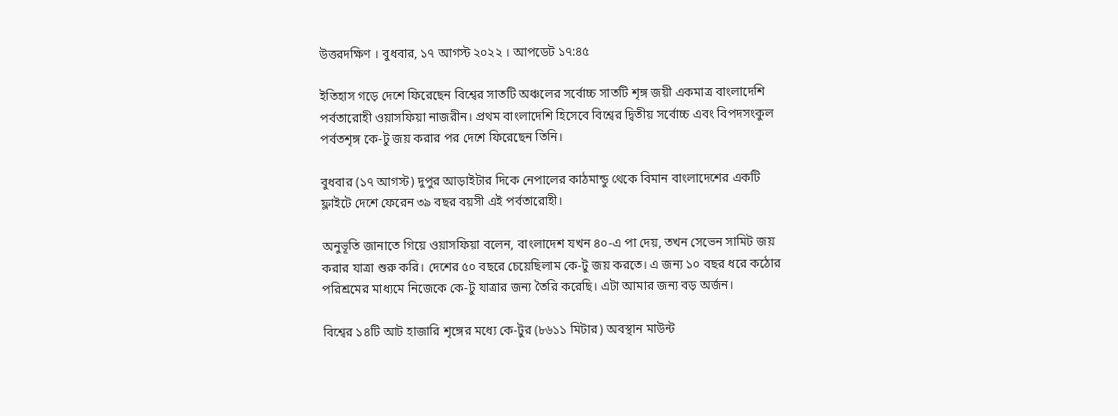উত্তরদক্ষিণ । বুধবার, ১৭ আগস্ট ২০২২ । আপডেট ১৭:৪৫

ইতিহাস গড়ে দেশে ফিরেছেন বিশ্বের সাতটি অঞ্চলের সর্বোচ্চ সাতটি শৃঙ্গ জয়ী একমাত্র বাংলাদেশি পর্বতারোহী ওয়াসফিয়া নাজরীন। প্রথম বাংলাদেশি হিসেবে বিশ্বের দ্বিতীয় সর্বোচ্চ এবং বিপদসংকুল পর্বতশৃঙ্গ ‌‌কে-টু জয় করার পর দেশে ফিরেছেন তিনি।

বুধবার (১৭ আগস্ট) দুপুর আড়াইটার দিকে নেপালের কাঠমান্ডু থেকে বিমান বাংলাদেশের একটি ফ্লাইটে দেশে ফেরেন ৩৯ বছর বয়সী এই পর্বতারোহী।

অনুভূতি জানাতে গিয়ে ওয়াসফিয়া বলেন, বাংলাদেশ যখন ৪০-এ পা দেয়, তখন সেভেন সামিট জয় করার যাত্রা শুরু করি। দেশের ৫০ বছরে চেয়েছিলাম কে-টু জয় করতে। এ জন্য ১০ বছর ধরে কঠোর পরিশ্রমের মাধ্যমে নিজেকে কে-টু যাত্রার জন্য তৈরি করেছি। এটা আমার জন্য বড় অর্জন।

বিশ্বের ১৪টি আট হাজারি শৃঙ্গের মধ্যে কে-টুর (৮৬১১ মিটার) অবস্থান মাউন্ট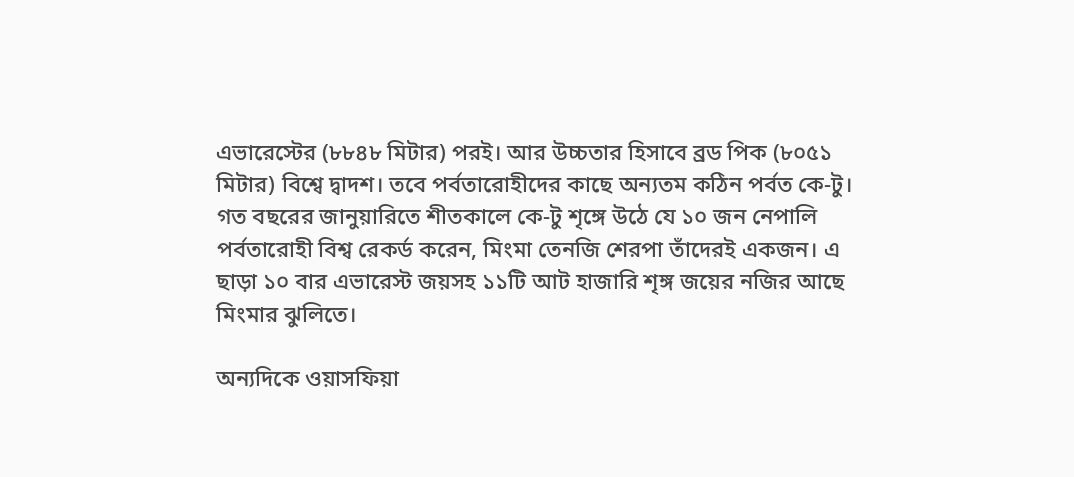এভারেস্টের (৮৮৪৮ মিটার) পরই। আর উচ্চতার হিসাবে ব্রড পিক (৮০৫১ মিটার) বিশ্বে দ্বাদশ। তবে পর্বতারোহীদের কাছে অন্যতম কঠিন পর্বত কে-টু। গত বছরের জানুয়ারিতে শীতকালে কে-টু শৃঙ্গে উঠে যে ১০ জন নেপালি পর্বতারোহী বিশ্ব রেকর্ড করেন, মিংমা তেনজি শেরপা তাঁদেরই একজন। এ ছাড়া ১০ বার এভারেস্ট জয়সহ ১১টি আট হাজারি শৃঙ্গ জয়ের নজির আছে মিংমার ঝুলিতে।

অন্যদিকে ওয়াসফিয়া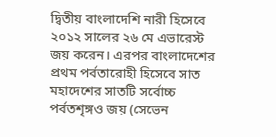দ্বিতীয় বাংলাদেশি নারী হিসেবে ২০১২ সালের ২৬ মে এভারেস্ট জয় করেন। এরপর বাংলাদেশের প্রথম পর্বতারোহী হিসেবে সাত মহাদেশের সাতটি সর্বোচ্চ পর্বতশৃঙ্গও জয় (সেভেন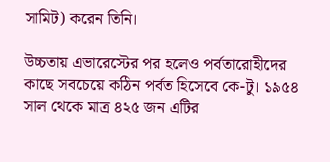সামিট) করেন তিনি।

উচ্চতায় এভারেস্টের পর হলেও পর্বতারোহীদের কাছে সবচেয়ে কঠিন পর্বত হিসেবে কে-টু। ১৯৫৪ সাল থেকে মাত্র ৪২৫ জন এটির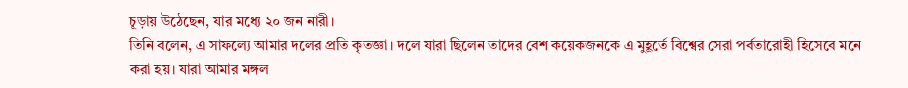চূড়ায় উঠেছেন, যার মধ্যে ২০ জন নারী।
তিনি বলেন, এ সাফল্যে আমার দলের প্রতি কৃতজ্ঞা। দলে যারা ছিলেন তাদের বেশ কয়েকজনকে এ মুহূর্তে বিশ্বের সেরা পর্বতারোহী হিসেবে মনে করা হয়। যারা আমার মঙ্গল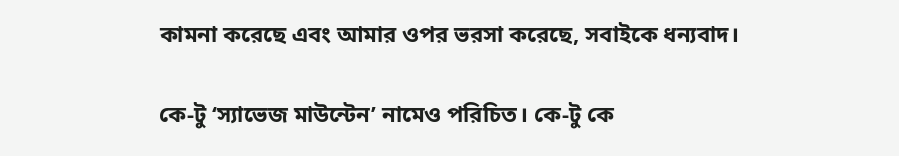কামনা করেছে এবং আমার ওপর ভরসা করেছে, সবাইকে ধন্যবাদ।

কে-টু ‘স্যাভেজ মাউন্টেন’ নামেও পরিচিত। কে-টু কে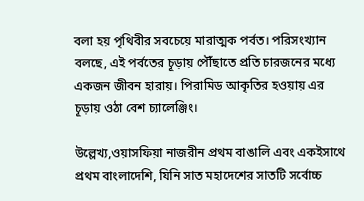বলা হয় পৃথিবীর সবচেয়ে মারাত্মক পর্বত। পরিসংখ্যান বলছে, এই পর্বতের চূড়ায় পৌঁছাতে প্রতি চারজনের মধ্যে একজন জীবন হারায়। পিরামিড আকৃতির হওয়ায় এর চূড়ায় ওঠা বেশ চ্যালেঞ্জিং।

উল্লেখ্য,ওয়াসফিয়া নাজরীন প্রথম বাঙালি এবং একইসাথে প্রথম বাংলাদেশি, যিনি সাত মহাদেশের সাতটি সর্বোচ্চ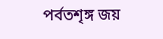পর্বতশৃঙ্গ জয়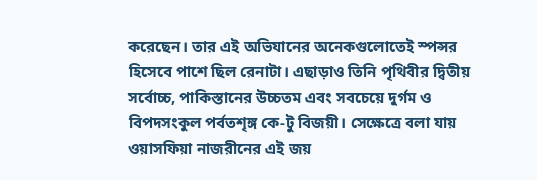করেছেন। তার এই অভিযানের অনেকগুলোতেই স্পন্সর হিসেবে পাশে ছিল রেনাটা। এছাড়াও তিনি পৃথিবীর দ্বিতীয় সর্বোচ্চ, পাকিস্তানের উচ্চতম এবং সবচেয়ে দুর্গম ও বিপদসংকুল পর্বতশৃঙ্গ কে-টু বিজয়ী। সেক্ষেত্রে বলা যায় ওয়াসফিয়া নাজরীনের এই জয়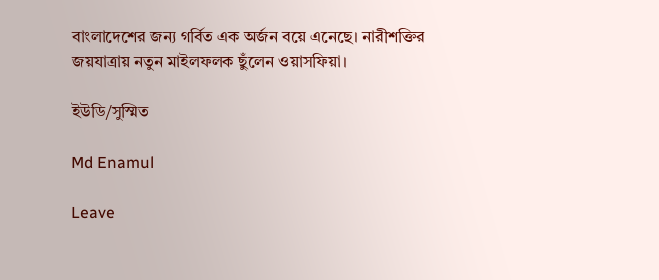বাংলাদেশের জন্য গর্বিত এক অর্জন বয়ে এনেছে। নারীশক্তির জয়যাত্রায় নতুন মাইলফলক ছুঁলেন ওয়াসফিয়া।

ইউডি/সুস্মিত

Md Enamul

Leave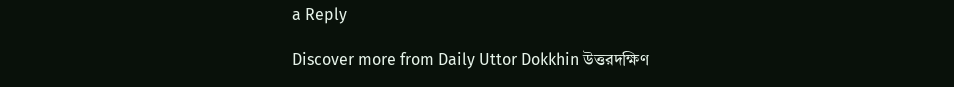a Reply

Discover more from Daily Uttor Dokkhin উত্তরদক্ষিণ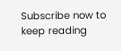Subscribe now to keep reading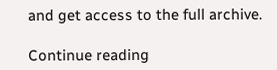and get access to the full archive.

Continue reading